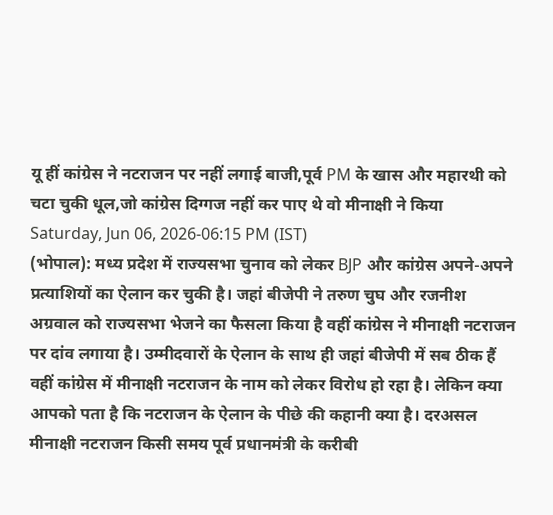यू हीं कांग्रेस ने नटराजन पर नहीं लगाई बाजी,पूर्व PM के खास और महारथी को चटा चुकी धूल,जो कांग्रेस दिग्गज नहीं कर पाए थे वो मीनाक्षी ने किया
Saturday, Jun 06, 2026-06:15 PM (IST)
(भोपाल): मध्य प्रदेश में राज्यसभा चुनाव को लेकर BJP और कांग्रेस अपने-अपने प्रत्याशियों का ऐलान कर चुकी है। जहां बीजेपी ने तरुण चुघ और रजनीश अग्रवाल को राज्यसभा भेजने का फैसला किया है वहीं कांग्रेस ने मीनाक्षी नटराजन पर दांव लगाया है। उम्मीदवारों के ऐलान के साथ ही जहां बीजेपी में सब ठीक हैं वहीं कांग्रेस में मीनाक्षी नटराजन के नाम को लेकर विरोध हो रहा है। लेकिन क्या आपको पता है कि नटराजन के ऐलान के पीछे की कहानी क्या है। दरअसल मीनाक्षी नटराजन किसी समय पूर्व प्रधानमंत्री के करीबी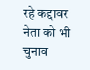रहे कद्दावर नेता को भी चुनाव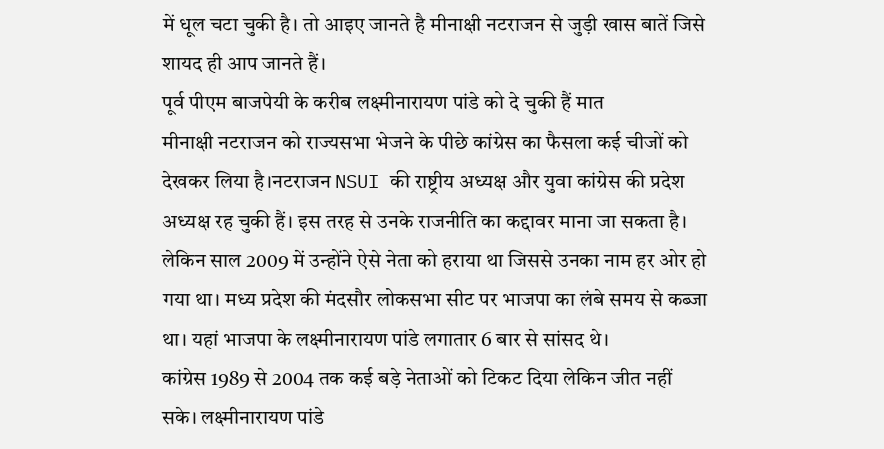में धूल चटा चुकी है। तो आइए जानते है मीनाक्षी नटराजन से जुड़ी खास बातें जिसे शायद ही आप जानते हैं।
पूर्व पीएम बाजपेयी के करीब लक्ष्मीनारायण पांडे को दे चुकी हैं मात
मीनाक्षी नटराजन को राज्यसभा भेजने के पीछे कांग्रेस का फैसला कई चीजों को देखकर लिया है।नटराजन NSUI की राष्ट्रीय अध्यक्ष और युवा कांग्रेस की प्रदेश अध्यक्ष रह चुकी हैं। इस तरह से उनके राजनीति का कद्दावर माना जा सकता है। लेकिन साल 2009 में उन्होंने ऐसे नेता को हराया था जिससे उनका नाम हर ओर हो गया था। मध्य प्रदेश की मंदसौर लोकसभा सीट पर भाजपा का लंबे समय से कब्जा था। यहां भाजपा के लक्ष्मीनारायण पांडे लगातार 6 बार से सांसद थे।
कांग्रेस 1989 से 2004 तक कई बड़े नेताओं को टिकट दिया लेकिन जीत नहीं सके। लक्ष्मीनारायण पांडे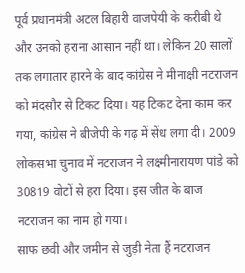पूर्व प्रधानमंत्री अटल बिहारी वाजपेयी के करीबी थे और उनको हराना आसान नहीं था। लेकिन 20 सालों तक लगातार हारने के बाद कांग्रेस ने मीनाक्षी नटराजन को मंदसौर से टिकट दिया। यह टिकट देना काम कर गया, कांग्रेस ने बीजेपी के गढ़ में सेंध लगा दी। 2009 लोकसभा चुनाव में नटराजन ने लक्ष्मीनारायण पांडे को 30819 वोटों से हरा दिया। इस जीत के बाज नटराजन का नाम हो गया।
साफ छवी और जमीन से जुड़ी नेता हैं नटराजन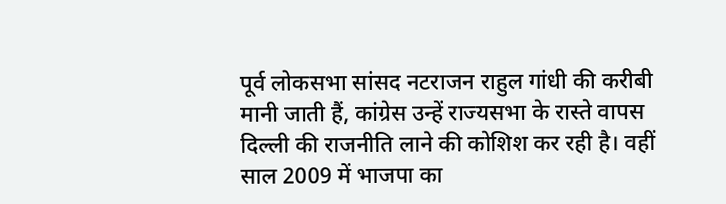पूर्व लोकसभा सांसद नटराजन राहुल गांधी की करीबी मानी जाती हैं, कांग्रेस उन्हें राज्यसभा के रास्ते वापस दिल्ली की राजनीति लाने की कोशिश कर रही है। वहीं साल 2009 में भाजपा का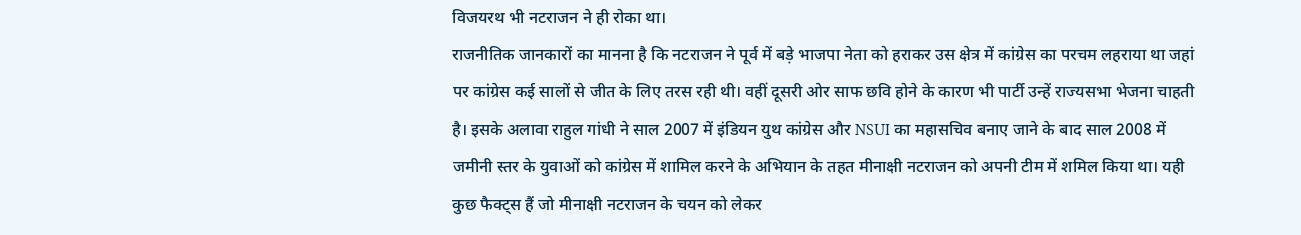विजयरथ भी नटराजन ने ही रोका था।
राजनीतिक जानकारों का मानना है कि नटराजन ने पूर्व में बड़े भाजपा नेता को हराकर उस क्षेत्र में कांग्रेस का परचम लहराया था जहां पर कांग्रेस कई सालों से जीत के लिए तरस रही थी। वहीं दूसरी ओर साफ छवि होने के कारण भी पार्टी उन्हें राज्यसभा भेजना चाहती है। इसके अलावा राहुल गांधी ने साल 2007 में इंडियन युथ कांग्रेस और NSUI का महासचिव बनाए जाने के बाद साल 2008 में जमीनी स्तर के युवाओं को कांग्रेस में शामिल करने के अभियान के तहत मीनाक्षी नटराजन को अपनी टीम में शमिल किया था। यही कुछ फैक्ट्स हैं जो मीनाक्षी नटराजन के चयन को लेकर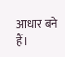आधार बने हैं।